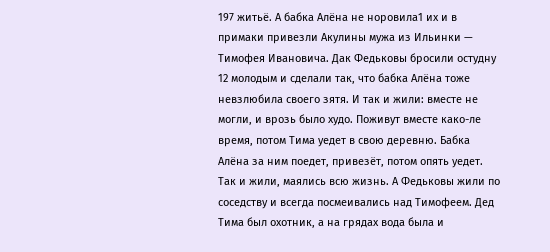197 житьё. А бабка Алёна не норовила1 их и в примаки привезли Акулины мужа из Ильинки — Тимофея Ивановича. Дак Федьковы бросили остудну 12 молодым и сделали так, что бабка Алёна тоже невзлюбила своего зятя. И так и жили: вместе не могли, и врозь было худо. Поживут вместе како-ле время, потом Тима уедет в свою деревню. Бабка Алёна за ним поедет, привезёт, потом опять уедет. Так и жили, маялись всю жизнь. А Федьковы жили по соседству и всегда посмеивались над Тимофеем. Дед Тима был охотник, а на грядах вода была и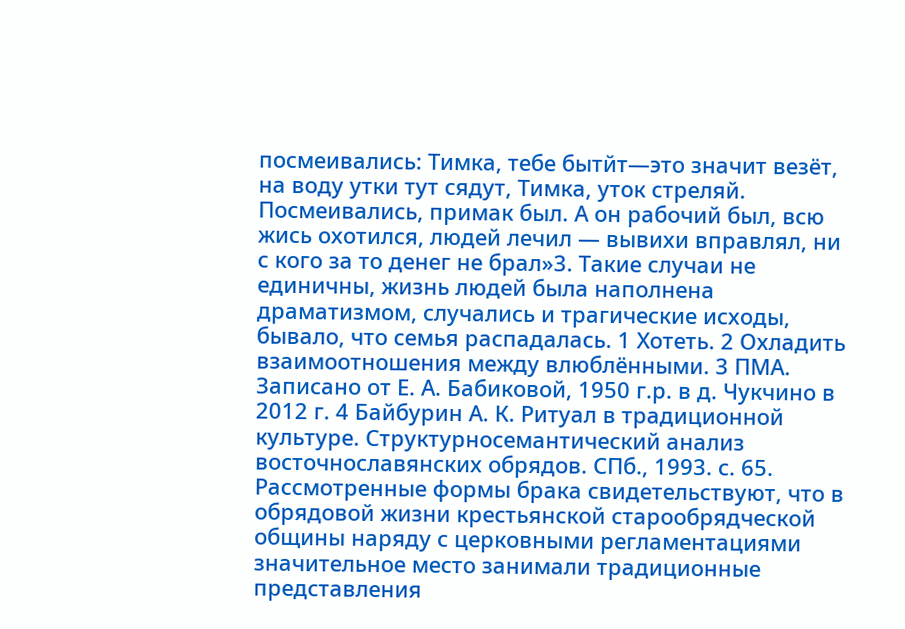посмеивались: Тимка, тебе бытйт—это значит везёт, на воду утки тут сядут, Тимка, уток стреляй. Посмеивались, примак был. А он рабочий был, всю жись охотился, людей лечил — вывихи вправлял, ни с кого за то денег не брал»3. Такие случаи не единичны, жизнь людей была наполнена драматизмом, случались и трагические исходы, бывало, что семья распадалась. 1 Хотеть. 2 Охладить взаимоотношения между влюблёнными. 3 ПМА. Записано от Е. А. Бабиковой, 1950 г.р. в д. Чукчино в 2012 г. 4 Байбурин А. К. Ритуал в традиционной культуре. Структурносемантический анализ восточнославянских обрядов. СПб., 1993. с. 65. Рассмотренные формы брака свидетельствуют, что в обрядовой жизни крестьянской старообрядческой общины наряду с церковными регламентациями значительное место занимали традиционные представления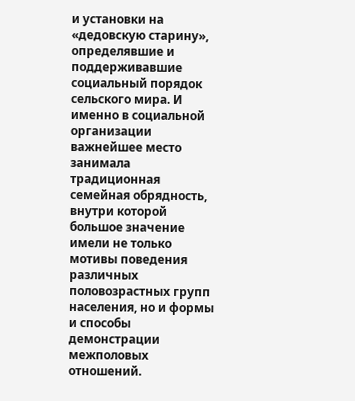и установки на «дедовскую старину», определявшие и поддерживавшие социальный порядок сельского мира. И именно в социальной организации важнейшее место занимала традиционная семейная обрядность, внутри которой большое значение имели не только мотивы поведения различных половозрастных групп населения, но и формы и способы демонстрации межполовых отношений.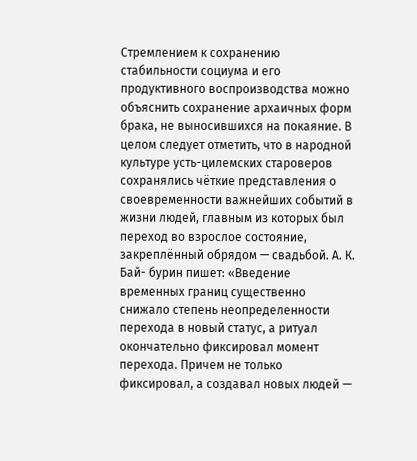Стремлением к сохранению стабильности социума и его продуктивного воспроизводства можно объяснить сохранение архаичных форм брака, не выносившихся на покаяние. В целом следует отметить, что в народной культуре усть-цилемских староверов сохранялись чёткие представления о своевременности важнейших событий в жизни людей, главным из которых был переход во взрослое состояние, закреплённый обрядом — свадьбой. А. К. Бай- бурин пишет: «Введение временных границ существенно снижало степень неопределенности перехода в новый статус, а ритуал окончательно фиксировал момент перехода. Причем не только фиксировал, а создавал новых людей —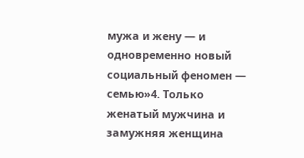мужа и жену — и одновременно новый социальный феномен — семью»4. Только женатый мужчина и замужняя женщина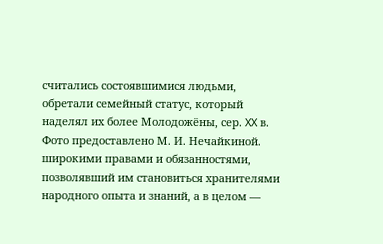считались состоявшимися людьми, обретали семейный статус, который наделял их более Молодожёны, сер. XX в. Фото предоставлено М. И. Нечайкиной. широкими правами и обязанностями, позволявший им становиться хранителями народного опыта и знаний, а в целом —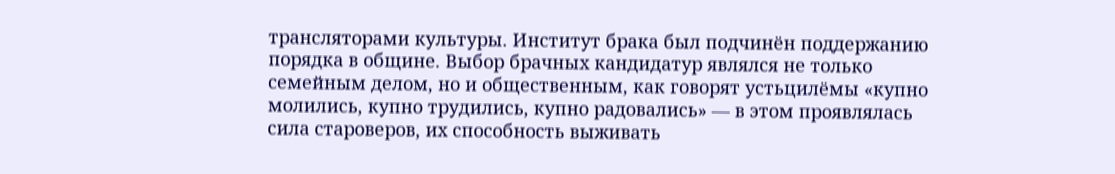трансляторами культуры. Институт брака был подчинён поддержанию порядка в общине. Выбор брачных кандидатур являлся не только семейным делом, но и общественным, как говорят устьцилёмы «купно молились, купно трудились, купно радовались» — в этом проявлялась сила староверов, их способность выживать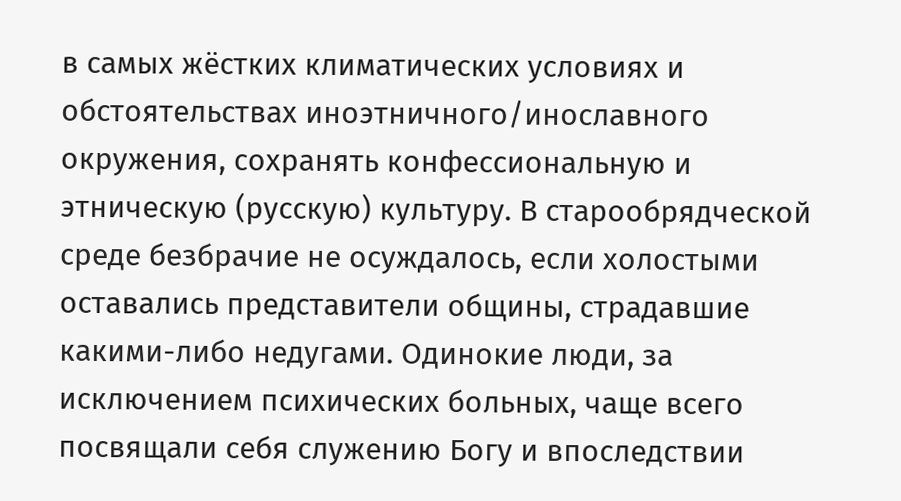в самых жёстких климатических условиях и обстоятельствах иноэтничного/инославного окружения, сохранять конфессиональную и этническую (русскую) культуру. В старообрядческой среде безбрачие не осуждалось, если холостыми оставались представители общины, страдавшие какими-либо недугами. Одинокие люди, за исключением психических больных, чаще всего посвящали себя служению Богу и впоследствии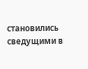становились сведущими в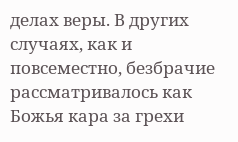делах веры. В других случаях, как и повсеместно, безбрачие рассматривалось как Божья кара за грехи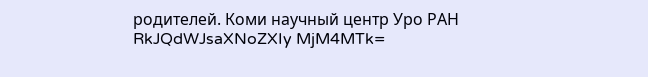родителей. Коми научный центр Уро РАН
RkJQdWJsaXNoZXIy MjM4MTk=